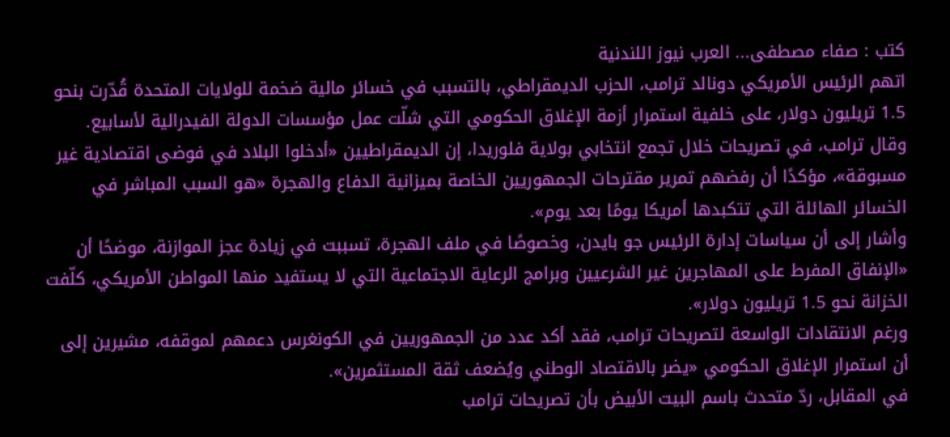كتب : صفاء مصطفى... العرب نيوز اللندنية
اتهم الرئيس الأمريكي دونالد ترامب، الحزب الديمقراطي، بالتسبب في خسائر مالية ضخمة للولايات المتحدة قُدّرت بنحو 1.5 تريليون دولار، على خلفية استمرار أزمة الإغلاق الحكومي التي شلّت عمل مؤسسات الدولة الفيدرالية لأسابيع.
وقال ترامب، في تصريحات خلال تجمع انتخابي بولاية فلوريدا، إن الديمقراطيين «أدخلوا البلاد في فوضى اقتصادية غير مسبوقة»، مؤكدًا أن رفضهم تمرير مقترحات الجمهوريين الخاصة بميزانية الدفاع والهجرة «هو السبب المباشر في الخسائر الهائلة التي تتكبدها أمريكا يومًا بعد يوم».
وأشار إلى أن سياسات إدارة الرئيس جو بايدن، وخصوصًا في ملف الهجرة، تسببت في زيادة عجز الموازنة، موضحًا أن «الإنفاق المفرط على المهاجرين غير الشرعيين وبرامج الرعاية الاجتماعية التي لا يستفيد منها المواطن الأمريكي، كلّفت الخزانة نحو 1.5 تريليون دولار».
ورغم الانتقادات الواسعة لتصريحات ترامب، فقد أكد عدد من الجمهوريين في الكونغرس دعمهم لموقفه، مشيرين إلى أن استمرار الإغلاق الحكومي «يضر بالاقتصاد الوطني ويُضعف ثقة المستثمرين».
في المقابل، ردّ متحدث باسم البيت الأبيض بأن تصريحات ترامب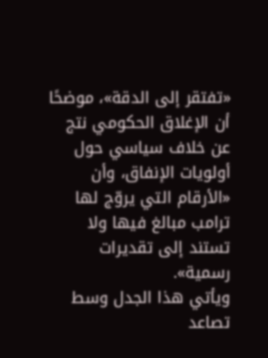«تفتقر إلى الدقة»، موضحًا أن الإغلاق الحكومي نتج عن خلاف سياسي حول أولويات الإنفاق، وأن «الأرقام التي يروّج لها ترامب مبالغ فيها ولا تستند إلى تقديرات رسمية».
ويأتي هذا الجدل وسط تصاعد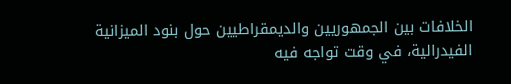الخلافات بين الجمهوريين والديمقراطيين حول بنود الميزانية الفيدرالية، في وقت تواجه فيه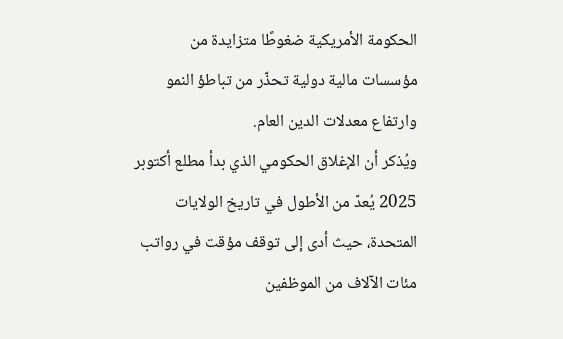الحكومة الأمريكية ضغوطًا متزايدة من مؤسسات مالية دولية تحذّر من تباطؤ النمو وارتفاع معدلات الدين العام.
ويُذكر أن الإغلاق الحكومي الذي بدأ مطلع أكتوبر 2025 يُعدّ من الأطول في تاريخ الولايات المتحدة، حيث أدى إلى توقف مؤقت في رواتب مئات الآلاف من الموظفين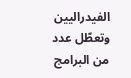الفيدراليين وتعطّل عدد من البرامج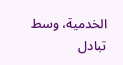الخدمية، وسط تبادل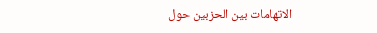الاتهامات بين الحزبين حول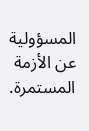المسؤولية عن الأزمة المستمرة.